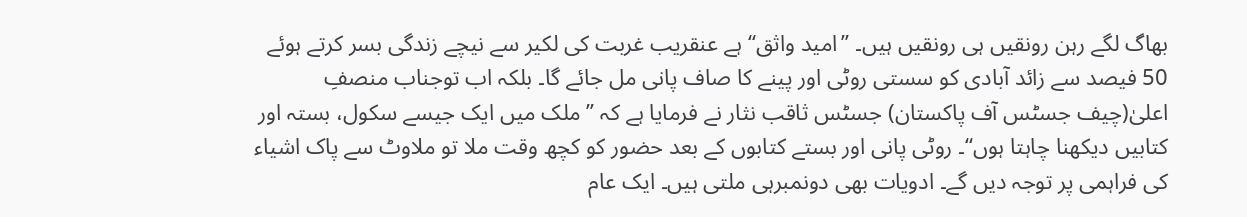بھاگ لگے رہن رونقیں ہی رونقیں ہیں۔ ’’امید واثق‘‘ ہے عنقریب غربت کی لکیر سے نیچے زندگی بسر کرتے ہوئے 50 فیصد سے زائد آبادی کو سستی روٹی اور پینے کا صاف پانی مل جائے گا۔ بلکہ اب توجناب منصفِ اعلیٰ(چیف جسٹس آف پاکستان) جسٹس ثاقب نثار نے فرمایا ہے کہ ’’ ملک میں ایک جیسے سکول، بستہ اور کتابیں دیکھنا چاہتا ہوں‘‘۔ روٹی پانی اور بستے کتابوں کے بعد حضور کو کچھ وقت ملا تو ملاوٹ سے پاک اشیاء کی فراہمی پر توجہ دیں گے۔ ادویات بھی دونمبرہی ملتی ہیں۔ ایک عام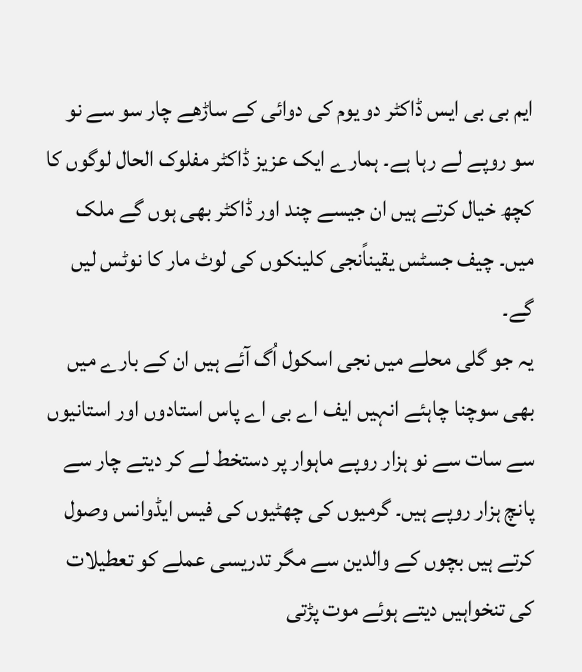ایم بی بی ایس ڈاکٹر دو یوم کی دوائی کے ساڑھے چار سو سے نو سو روپے لے رہا ہے۔ ہمارے ایک عزیز ڈاکٹر مفلوک الحال لوگوں کا کچھ خیال کرتے ہیں ان جیسے چند اور ڈاکٹر بھی ہوں گے ملک میں۔ چیف جسٹس یقیناًنجی کلینکوں کی لوٹ مار کا نوٹس لیں گے۔
یہ جو گلی محلے میں نجی اسکول اُگ آئے ہیں ان کے بارے میں بھی سوچنا چاہئے انہیں ایف اے بی اے پاس استادوں اور استانیوں سے سات سے نو ہزار روپے ماہوار پر دستخط لے کر دیتے چار سے پانچ ہزار روپے ہیں۔ گرمیوں کی چھٹیوں کی فیس ایڈوانس وصول کرتے ہیں بچوں کے والدین سے مگر تدریسی عملے کو تعطیلات کی تنخواہیں دیتے ہوئے موت پڑتی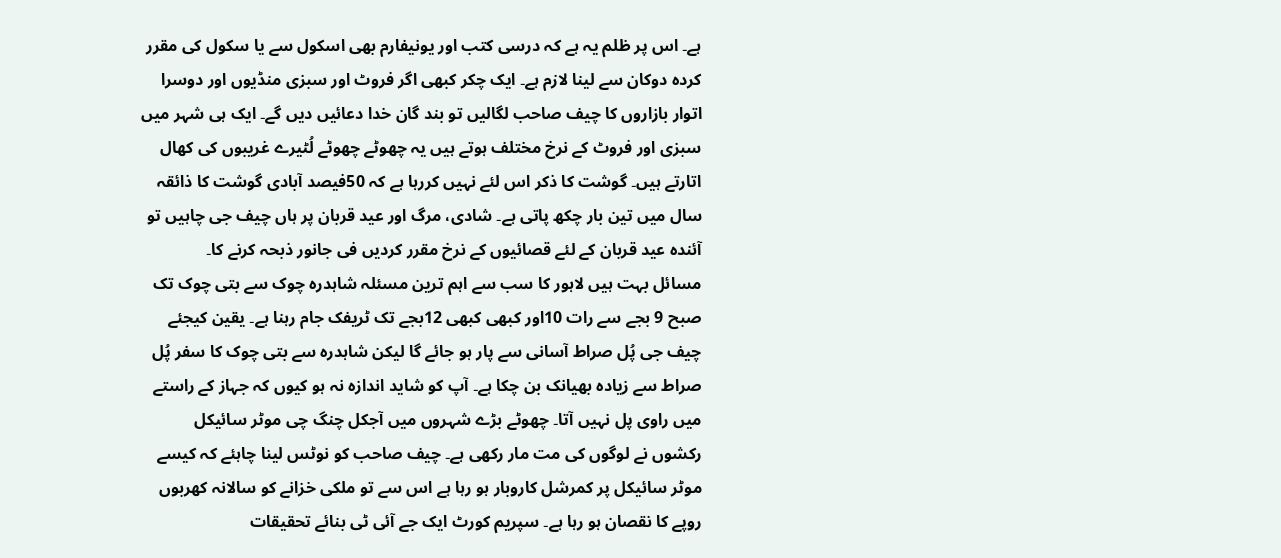ہے۔ اس پر ظلم یہ ہے کہ درسی کتب اور یونیفارم بھی اسکول سے یا سکول کی مقرر کردہ دوکان سے لینا لازم ہے۔ ایک چکر کبھی اگر فروٹ اور سبزی منڈیوں اور دوسرا اتوار بازاروں کا چیف صاحب لگالیں تو بند گان خدا دعائیں دیں گے۔ ایک ہی شہر میں سبزی اور فروٹ کے نرخ مختلف ہوتے ہیں یہ چھوٹے چھوٹے لُٹیرے غریبوں کی کھال اتارتے ہیں۔ گوشت کا ذکر اس لئے نہیں کررہا ہے کہ 50فیصد آبادی گوشت کا ذائقہ سال میں تین بار چکھ پاتی ہے۔ شادی، مرگ اور عید قربان پر ہاں چیف جی چاہیں تو آئندہ عید قربان کے لئے قصائیوں کے نرخ مقرر کردیں فی جانور ذبحہ کرنے کا۔
مسائل بہت ہیں لاہور کا سب سے اہم ترین مسئلہ شاہدرہ چوک سے بتی چوک تک صبح 9 بجے سے رات 10اور کبھی کبھی 12بجے تک ٹریفک جام رہنا ہے۔ یقین کیجئے چیف جی پُل صراط آسانی سے پار ہو جائے گا لیکن شاہدرہ سے بتی چوک کا سفر پُل صراط سے زیادہ بھیانک بن چکا ہے۔ آپ کو شاید اندازہ نہ ہو کیوں کہ جہاز کے راستے میں راوی پل نہیں آتا۔ چھوٹے بڑے شہروں میں آجکل چنگ چی موٹر سائیکل رکشوں نے لوگوں کی مت مار رکھی ہے۔ چیف صاحب کو نوٹس لینا چاہئے کہ کیسے موٹر سائیکل پر کمرشل کاروبار ہو رہا ہے اس سے تو ملکی خزانے کو سالانہ کھربوں روپے کا نقصان ہو رہا ہے۔ سپریم کورٹ ایک جے آئی ٹی بنائے تحقیقات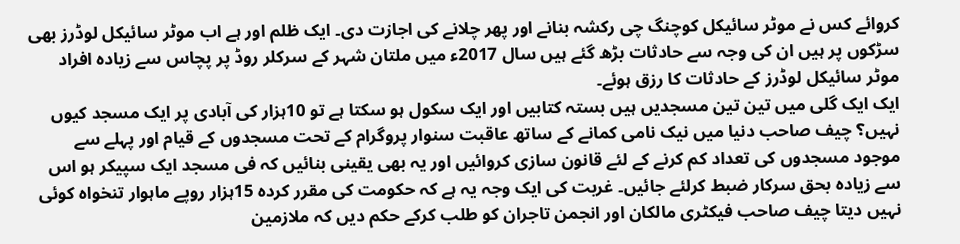کروائے کس نے موٹر سائیکل کوچنگ چی رکشہ بنانے اور پھر چلانے کی اجازت دی۔ ایک ظلم اور ہے اب موٹر سائیکل لوڈرز بھی سڑکوں پر ہیں ان کی وجہ سے حادثات بڑھ گئے ہیں سال 2017ء میں ملتان شہر کے سرکلر روڈ پر پچاس سے زیادہ افراد موٹر سائیکل لوڈرز کے حادثات کا رزق ہوئے۔
ایک ایک گلی میں تین تین مسجدیں ہیں بستہ کتابیں اور ایک سکول ہو سکتا ہے تو 10ہزار کی آبادی پر ایک مسجد کیوں نہیں؟ چیف صاحب دنیا میں نیک نامی کمانے کے ساتھ عاقبت سنوار پروگرام کے تحت مسجدوں کے قیام اور پہلے سے موجود مسجدوں کی تعداد کم کرنے کے لئے قانون سازی کروائیں اور یہ بھی یقینی بنائیں کہ فی مسجد ایک سپیکر ہو اس سے زیادہ بحق سرکار ضبط کرلئے جائیں۔ غربت کی ایک وجہ یہ ہے کہ حکومت کی مقرر کردہ 15ہزار روپے ماہوار تنخواہ کوئی نہیں دیتا چیف صاحب فیکٹری مالکان اور انجمن تاجران کو طلب کرکے حکم دیں کہ ملازمین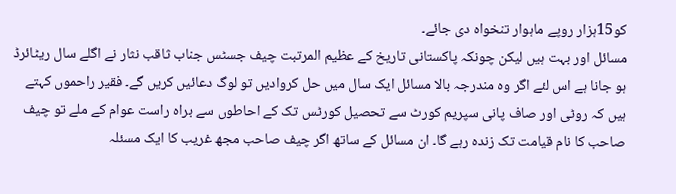کو15ہزار روپے ماہوار تنخواہ دی جائے۔
مسائل اور بہت ہیں لیکن چونکہ پاکستانی تاریخ کے عظیم المرتبت چیف جسٹس جناب ثاقب نثار نے اگلے سال ریٹائرڈ ہو جانا ہے اس لئے اگر وہ مندرجہ بالا مسائل ایک سال میں حل کروادیں تو لوگ دعائیں کریں گے۔ فقیر راحموں کہتے ہیں کہ روٹی اور صاف پانی سپریم کورٹ سے تحصیل کورٹس تک کے احاطوں سے براہ راست عوام کے ملے تو چیف صاحب کا نام قیامت تک زندہ رہے گا۔ ان مسائل کے ساتھ اگر چیف صاحب مجھ غریب کا ایک مسئلہ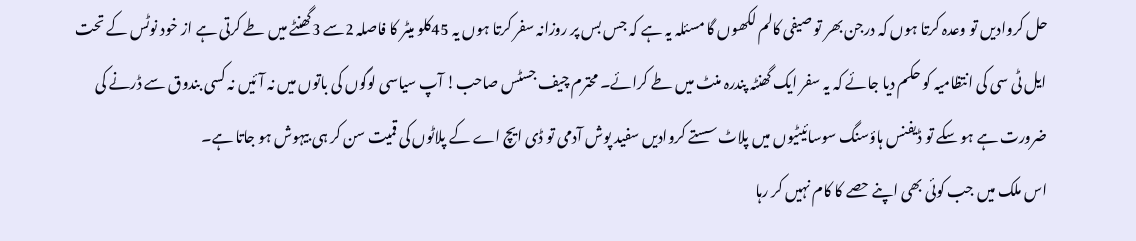حل کروادیں تو وعدہ کرتا ہوں کہ درجن بھر تو صیفی کالم لکھوں گا مسئلہ یہ ہے کہ جس بس پر روزانہ سفر کرتا ہوں یہ 45کلو میٹر کا فاصلہ 2سے 3گھنٹے میں طے کرتی ہے از خود نوٹس کے تحت ایل ٹی سی کی انتظامیہ کو حکم دیا جائے کہ یہ سفر ایک گھنٹہ پندرہ منٹ میں طے کرائے۔ محترم چیف جسٹس صاحب! آپ سیاسی لوگوں کی باتوں میں نہ آئیں نہ کسی بندوق سے ڈرنے کی ضرورت ہے ہو سکے تو ڈیفنس ہاؤسنگ سوسائیٹیوں میں پلاٹ سستے کروادیں سفید پوش آدمی تو ڈی ایچ اے کے پلاٹوں کی قمیت سن کر ہی بیہوش ہو جاتا ہے۔
اس ملک میں جب کوئی بھی اپنے حصے کا کام نہیں کر رہا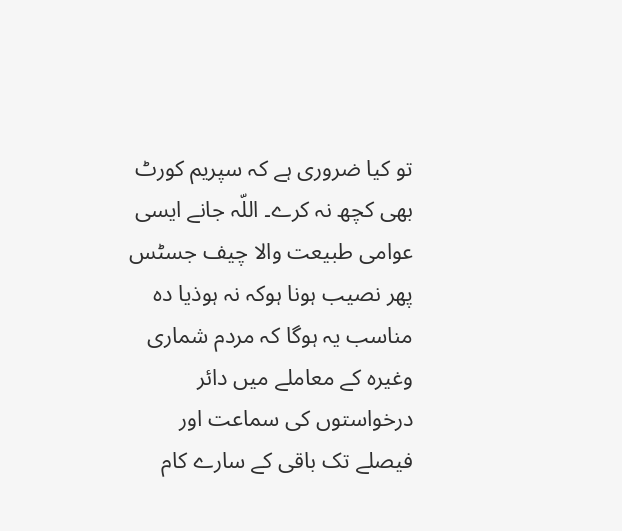تو کیا ضروری ہے کہ سپریم کورٹ بھی کچھ نہ کرے۔ اللّہ جانے ایسی عوامی طبیعت والا چیف جسٹس پھر نصیب ہونا ہوکہ نہ ہوذیا دہ مناسب یہ ہوگا کہ مردم شماری وغیرہ کے معاملے میں دائر درخواستوں کی سماعت اور فیصلے تک باقی کے سارے کام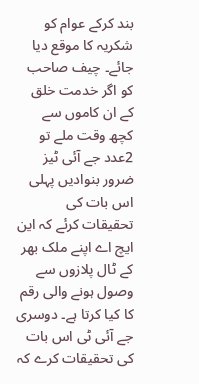بند کرکے عوام کو شکریہ کا موقع دیا جائے۔ چیف صاحب کو اگر خدمت خلق کے ان کاموں سے کچھ وقت ملے تو 2عدد جے آئی ٹیز ضرور بنوادیں پہلی اس بات کی تحقیقات کرئے کہ این ایچ اے اپنے ملک بھر کے ٹال پلازوں سے وصول ہونے والی رقم کا کیا کرتا ہے۔ دوسری جے آئی ٹی اس بات کی تحقیقات کرے کہ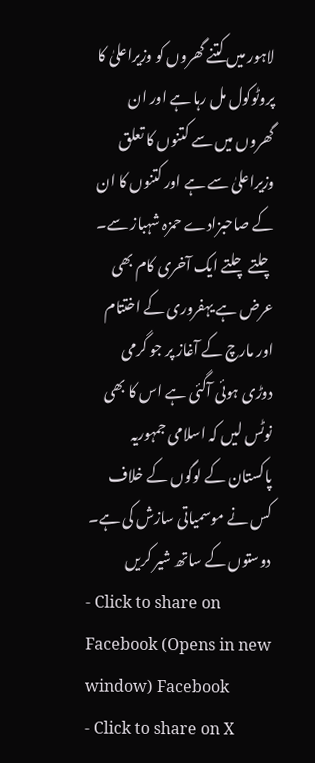لاہور میں کتنے گھروں کو وزیراعلیٰ کا پروٹوکول مل رہا ہے اور ان گھروں میں سے کتنوں کا تعلق وزیراعلیٰ سے ہے اور کتنوں کا ان کے صاحبزادے حمزہ شہباز سے۔ چلتے چلتے ایک آخری کام بھی عرض ہے یہفروری کے اختتام اور مارچ کے آغاز پر جو گرمی دوڑی ہوئی آگئی ہے اس کا بھی نوٹس لیں کہ اسلامی جمہوریہ پاکستان کے لوگوں کے خلاف کس نے موسمیاتی سازش کی ہے۔
دوستوں کے ساتھ شیر کریں
- Click to share on Facebook (Opens in new window) Facebook
- Click to share on X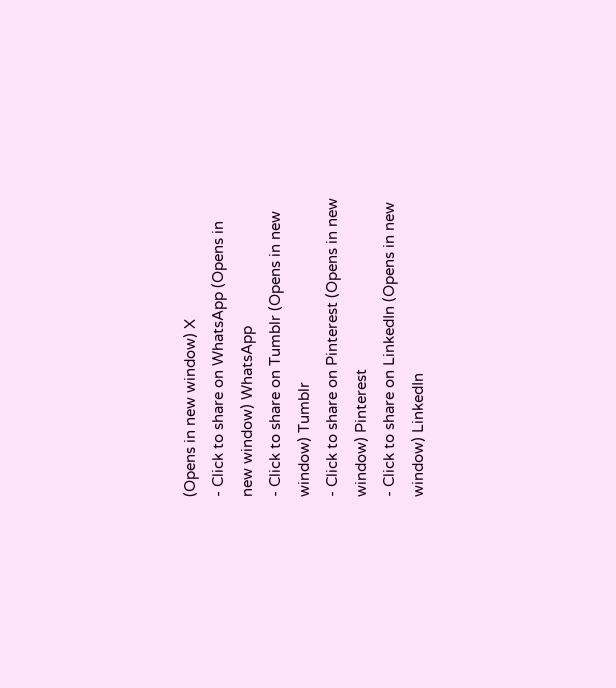(Opens in new window) X
- Click to share on WhatsApp (Opens in new window) WhatsApp
- Click to share on Tumblr (Opens in new window) Tumblr
- Click to share on Pinterest (Opens in new window) Pinterest
- Click to share on LinkedIn (Opens in new window) LinkedIn